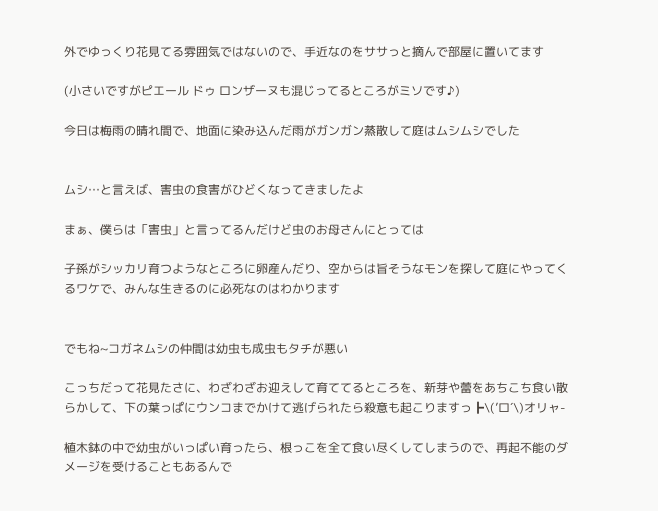外でゆっくり花見てる雰囲気ではないので、手近なのをササっと摘んで部屋に置いてます

(小さいですがピエール ドゥ ロンザーヌも混じってるところがミソです♪)

今日は梅雨の晴れ間で、地面に染み込んだ雨がガンガン蒸散して庭はムシムシでした


ムシ…と言えば、害虫の食害がひどくなってきましたよ

まぁ、僕らは「害虫」と言ってるんだけど虫のお母さんにとっては

子孫がシッカリ育つようなところに卵産んだり、空からは旨そうなモンを探して庭にやってくるワケで、みんな生きるのに必死なのはわかります


でもね~コガネムシの仲間は幼虫も成虫もタチが悪い

こっちだって花見たさに、わざわざお迎えして育ててるところを、新芽や蕾をあちこち食い散らかして、下の葉っぱにウンコまでかけて逃げられたら殺意も起こりますっ┣\(’ロ´\)オリャ-

植木鉢の中で幼虫がいっぱい育ったら、根っこを全て食い尽くしてしまうので、再起不能のダメージを受けることもあるんで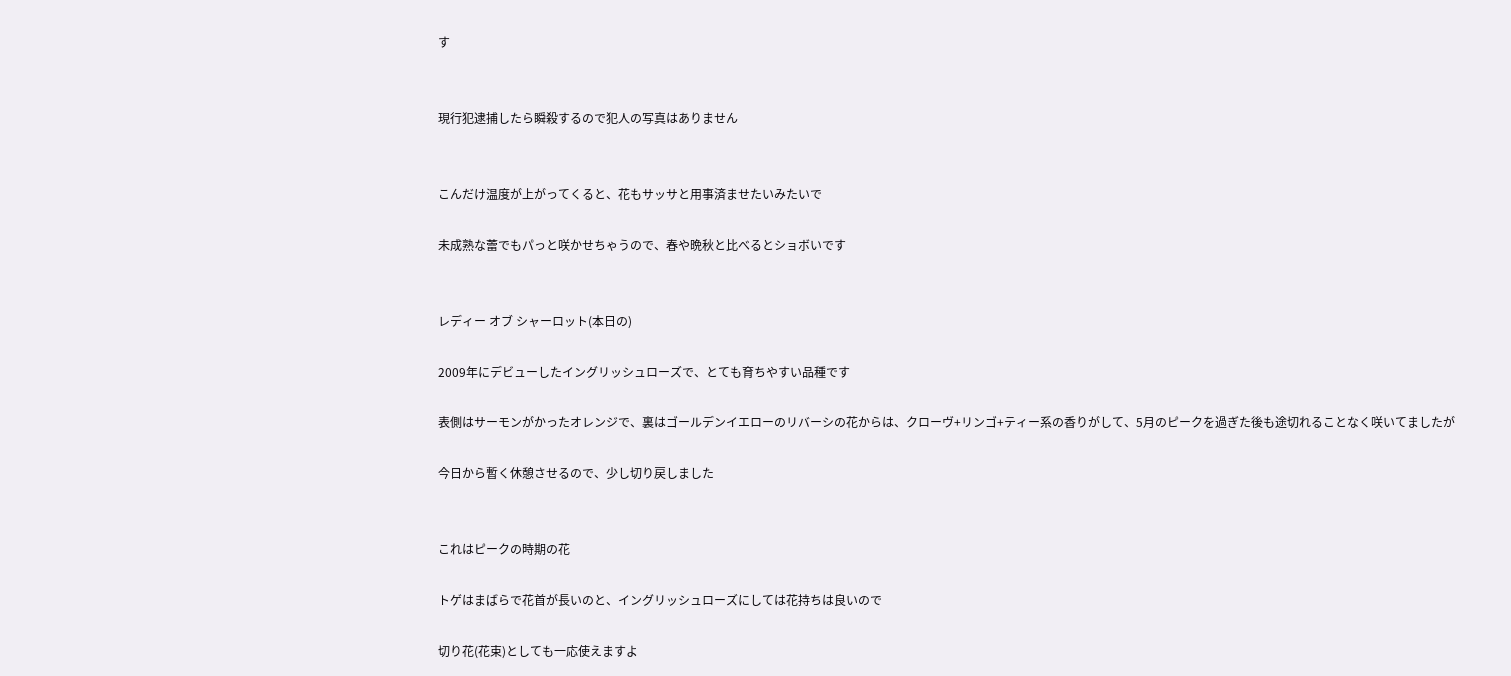す


現行犯逮捕したら瞬殺するので犯人の写真はありません


こんだけ温度が上がってくると、花もサッサと用事済ませたいみたいで

未成熟な蕾でもパっと咲かせちゃうので、春や晩秋と比べるとショボいです


レディー オブ シャーロット(本日の)

2009年にデビューしたイングリッシュローズで、とても育ちやすい品種です

表側はサーモンがかったオレンジで、裏はゴールデンイエローのリバーシの花からは、クローヴ+リンゴ+ティー系の香りがして、5月のピークを過ぎた後も途切れることなく咲いてましたが

今日から暫く休憩させるので、少し切り戻しました


これはピークの時期の花

トゲはまばらで花首が長いのと、イングリッシュローズにしては花持ちは良いので

切り花(花束)としても一応使えますよ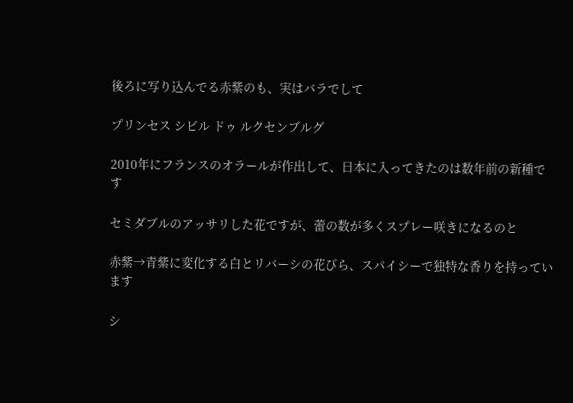後ろに写り込んでる赤紫のも、実はバラでして

プリンセス シビル ドゥ ルクセンブルグ

2010年にフランスのオラールが作出して、日本に入ってきたのは数年前の新種です

セミダブルのアッサリした花ですが、蕾の数が多くスプレー咲きになるのと

赤紫→青紫に変化する白とリバーシの花びら、スパイシーで独特な香りを持っています

シ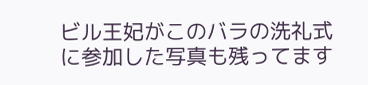ビル王妃がこのバラの洗礼式に参加した写真も残ってます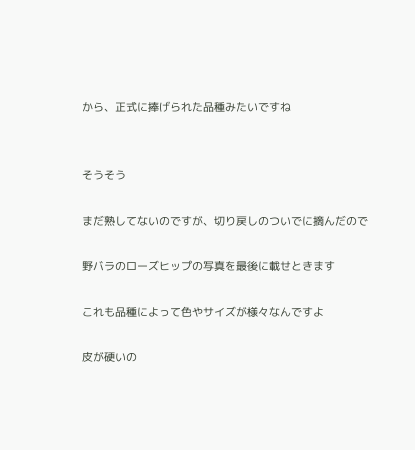から、正式に捧げられた品種みたいですね


そうそう

まだ熟してないのですが、切り戻しのついでに摘んだので

野バラのローズヒップの写真を最後に載せときます

これも品種によって色やサイズが様々なんですよ

皮が硬いの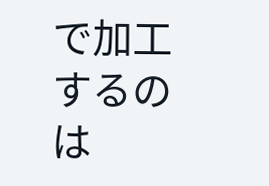で加工するのは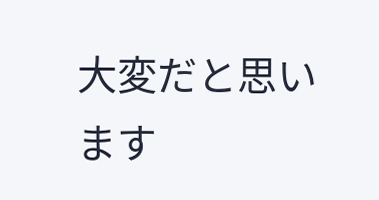大変だと思います